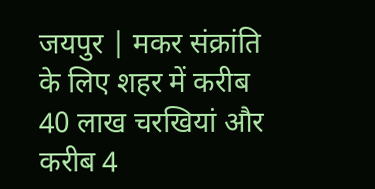जयपुर | मकर संक्रांति के लिए शहर में करीब 40 लाख चरखियां और करीब 4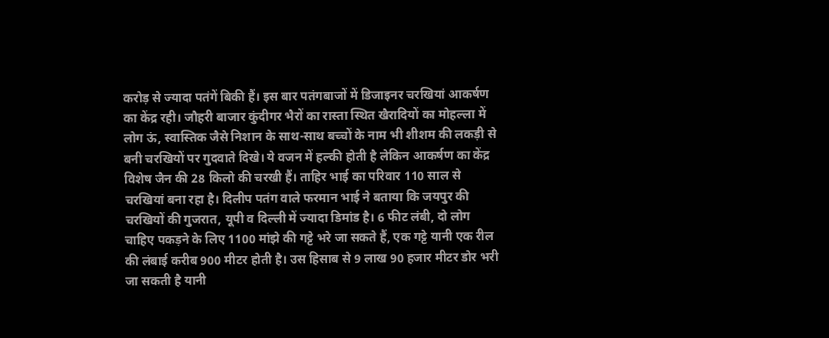करोड़ से ज्यादा पतंगें बिकी हैं। इस बार पतंगबाजों में डिजाइनर चरखियां आकर्षण का केंद्र रही। जौहरी बाजार कुंदीगर भैरों का रास्ता स्थित खैरादियों का मोहल्ला में लोग ऊं, स्वास्तिक जैसे निशान के साथ-साथ बच्चों के नाम भी शीशम की लकड़ी से बनी चरखियों पर गुदवाते दिखे। ये वजन में हल्की होती है लेकिन आकर्षण का केंद्र विशेष जैन की 28 किलो की चरखी हैं। ताहिर भाई का परिवार 110 साल से चरखियां बना रहा है। दिलीप पतंग वाले फरमान भाई ने बताया कि जयपुर की चरखियों की गुजरात, यूपी व दिल्ली में ज्यादा डिमांड है। 6 फीट लंबी, दो लोग चाहिए पकड़ने के लिए 1100 मांझे की गट्टे भरे जा सकते हैं, एक गट्टे यानी एक रील की लंबाई करीब 900 मीटर होती है। उस हिसाब से 9 लाख 90 हजार मीटर डोर भरी जा सकती है यानी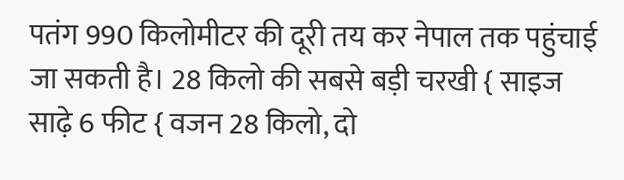पतंग 990 किलोमीटर की दूरी तय कर नेपाल तक पहुंचाई जा सकती है। 28 किलो की सबसे बड़ी चरखी { साइज साढ़े 6 फीट { वजन 28 किलो, दो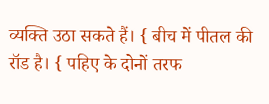व्यक्ति उठा सकते हैं। { बीच में पीतल की रॉड है। { पहिए के दोनों तरफ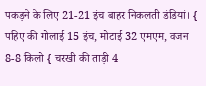पकड़ने के लिए 21-21 इंच बाहर निकलती डंडियां। { पहिए की गोलाई 15 इंच, मोटाई 32 एमएम, वजन 8-8 किलो { चरखी की ताड़ी 4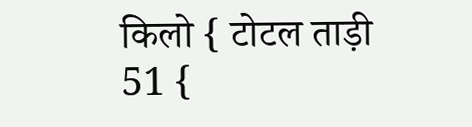किलो { टोटल ताड़ी 51 {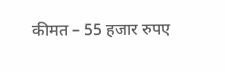कीमत – 55 हजार रुपए